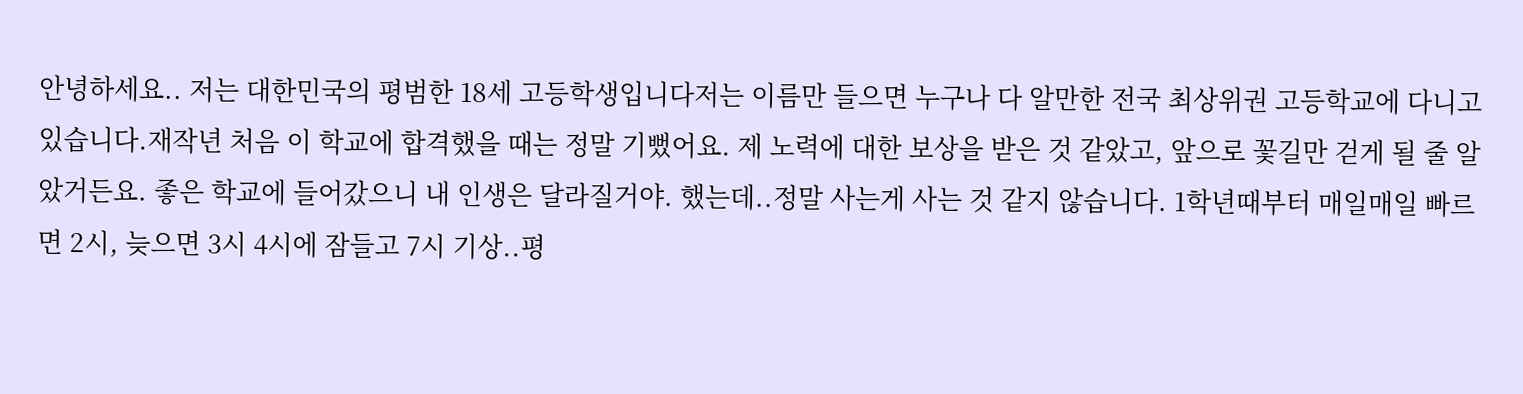안녕하세요.. 저는 대한민국의 평범한 18세 고등학생입니다저는 이름만 들으면 누구나 다 알만한 전국 최상위권 고등학교에 다니고 있습니다.재작년 처음 이 학교에 합격했을 때는 정말 기뻤어요. 제 노력에 대한 보상을 받은 것 같았고, 앞으로 꽃길만 걷게 될 줄 알았거든요. 좋은 학교에 들어갔으니 내 인생은 달라질거야. 했는데..정말 사는게 사는 것 같지 않습니다. 1학년때부터 매일매일 빠르면 2시, 늦으면 3시 4시에 잠들고 7시 기상..평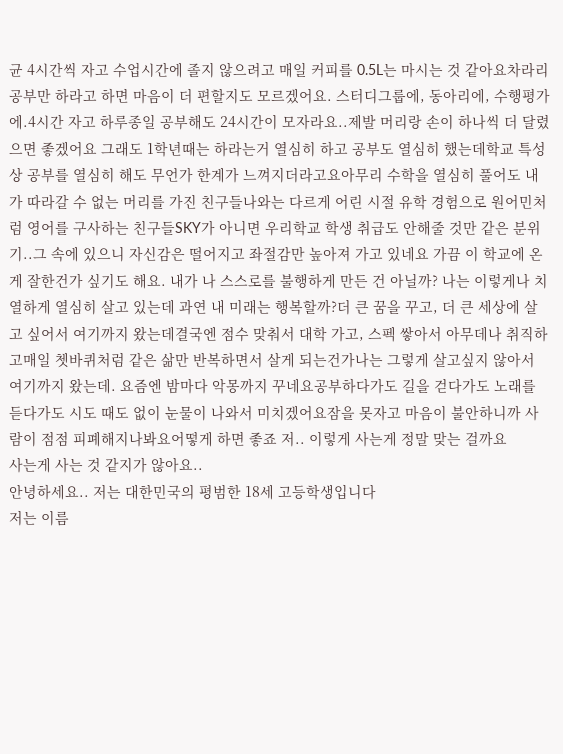균 4시간씩 자고 수업시간에 졸지 않으려고 매일 커피를 0.5L는 마시는 것 같아요차라리 공부만 하라고 하면 마음이 더 편할지도 모르겠어요. 스터디그룹에, 동아리에, 수행평가에.4시간 자고 하루종일 공부해도 24시간이 모자라요..제발 머리랑 손이 하나씩 더 달렸으면 좋겠어요 그래도 1학년때는 하라는거 열심히 하고 공부도 열심히 했는데학교 특성상 공부를 열심히 해도 무언가 한계가 느껴지더라고요아무리 수학을 열심히 풀어도 내가 따라갈 수 없는 머리를 가진 친구들나와는 다르게 어린 시절 유학 경험으로 원어민처럼 영어를 구사하는 친구들SKY가 아니면 우리학교 학생 취급도 안해줄 것만 같은 분위기..그 속에 있으니 자신감은 떨어지고 좌절감만 높아져 가고 있네요 가끔 이 학교에 온게 잘한건가 싶기도 해요. 내가 나 스스로를 불행하게 만든 건 아닐까? 나는 이렇게나 치열하게 열심히 살고 있는데 과연 내 미래는 행복할까?더 큰 꿈을 꾸고, 더 큰 세상에 살고 싶어서 여기까지 왔는데결국엔 점수 맞춰서 대학 가고, 스펙 쌓아서 아무데나 취직하고매일 쳇바퀴처럼 같은 삶만 반복하면서 살게 되는건가나는 그렇게 살고싶지 않아서 여기까지 왔는데. 요즘엔 밤마다 악몽까지 꾸네요공부하다가도 길을 걷다가도 노래를 듣다가도 시도 때도 없이 눈물이 나와서 미치겠어요잠을 못자고 마음이 불안하니까 사람이 점점 피폐해지나봐요어떻게 하면 좋죠 저.. 이렇게 사는게 정말 맞는 걸까요
사는게 사는 것 같지가 않아요..
안녕하세요.. 저는 대한민국의 평범한 18세 고등학생입니다
저는 이름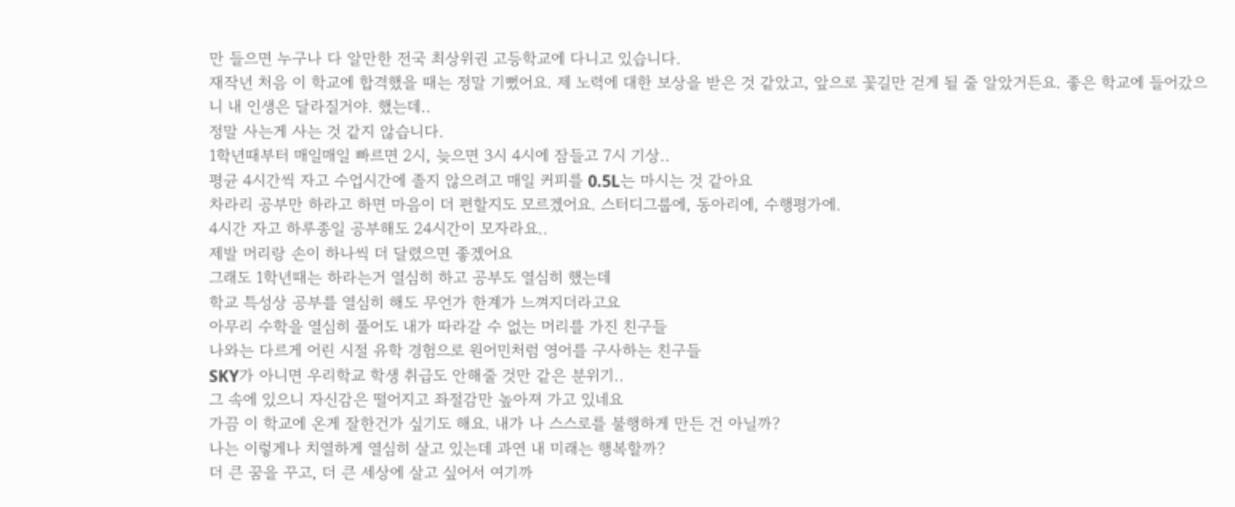만 들으면 누구나 다 알만한 전국 최상위권 고등학교에 다니고 있습니다.
재작년 처음 이 학교에 합격했을 때는 정말 기뻤어요. 제 노력에 대한 보상을 받은 것 같았고, 앞으로 꽃길만 걷게 될 줄 알았거든요. 좋은 학교에 들어갔으니 내 인생은 달라질거야. 했는데..
정말 사는게 사는 것 같지 않습니다.
1학년때부터 매일매일 빠르면 2시, 늦으면 3시 4시에 잠들고 7시 기상..
평균 4시간씩 자고 수업시간에 졸지 않으려고 매일 커피를 0.5L는 마시는 것 같아요
차라리 공부만 하라고 하면 마음이 더 편할지도 모르겠어요. 스터디그룹에, 동아리에, 수행평가에.
4시간 자고 하루종일 공부해도 24시간이 모자라요..
제발 머리랑 손이 하나씩 더 달렸으면 좋겠어요
그래도 1학년때는 하라는거 열심히 하고 공부도 열심히 했는데
학교 특성상 공부를 열심히 해도 무언가 한계가 느껴지더라고요
아무리 수학을 열심히 풀어도 내가 따라갈 수 없는 머리를 가진 친구들
나와는 다르게 어린 시절 유학 경험으로 원어민처럼 영어를 구사하는 친구들
SKY가 아니면 우리학교 학생 취급도 안해줄 것만 같은 분위기..
그 속에 있으니 자신감은 떨어지고 좌절감만 높아져 가고 있네요
가끔 이 학교에 온게 잘한건가 싶기도 해요. 내가 나 스스로를 불행하게 만든 건 아닐까?
나는 이렇게나 치열하게 열심히 살고 있는데 과연 내 미래는 행복할까?
더 큰 꿈을 꾸고, 더 큰 세상에 살고 싶어서 여기까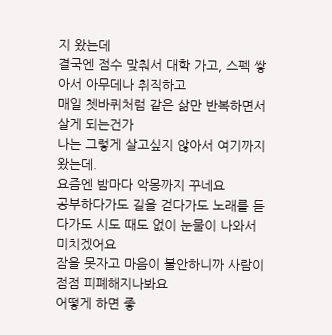지 왔는데
결국엔 점수 맞춰서 대학 가고, 스펙 쌓아서 아무데나 취직하고
매일 쳇바퀴처럼 같은 삶만 반복하면서 살게 되는건가
나는 그렇게 살고싶지 않아서 여기까지 왔는데.
요즘엔 밤마다 악몽까지 꾸네요
공부하다가도 길을 걷다가도 노래를 듣다가도 시도 때도 없이 눈물이 나와서 미치겠어요
잠을 못자고 마음이 불안하니까 사람이 점점 피폐해지나봐요
어떻게 하면 좋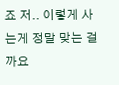죠 저.. 이렇게 사는게 정말 맞는 걸까요